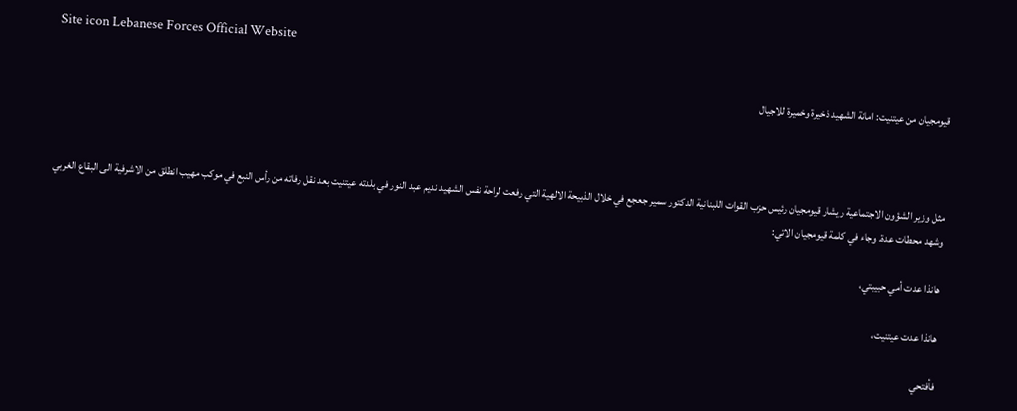Site icon Lebanese Forces Official Website

قيومجيان من عيتنيت: امانة الشهيد ذخيرة وخميرة للاجيال



مثل وزير الشؤون الاجتماعية ريشار قيومجيان رئيس حزب القوات اللبنانية الدكتور سمير جعجع في خلال الذبيحة الالهية التي رفعت لراحة نفس الشهيد نديم عبد النور في بلدته عيتنيت بعد نقل رفاته من رأس النبع في موكب مهيب انطلق من الاشرفية الى البقاع الغربي وشهد محطات عدة. وجاء في كلمة قيومجيان الاتي:

هانذا عدت أمي حبيبتي،

هانذا عدت عيتنيت،

فأفتحي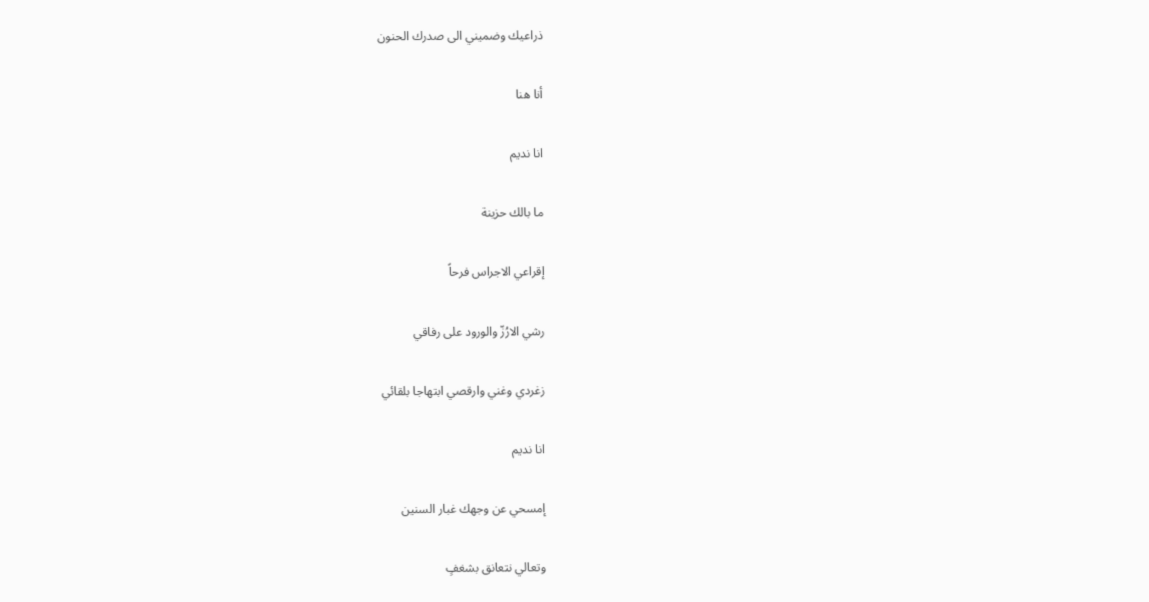ذراعيك وضميني الى صدرك الحنون

أنا هنا

انا نديم

ما بالك حزينة

إقراعي الاجراس فرحاً

رشي الارُزّ والورود على رفاقي

زغردي وغني وارقصي ابتهاجا بلقائي

انا نديم

إمسحي عن وجهك غبار السنين

وتعالي نتعانق بشغفٍ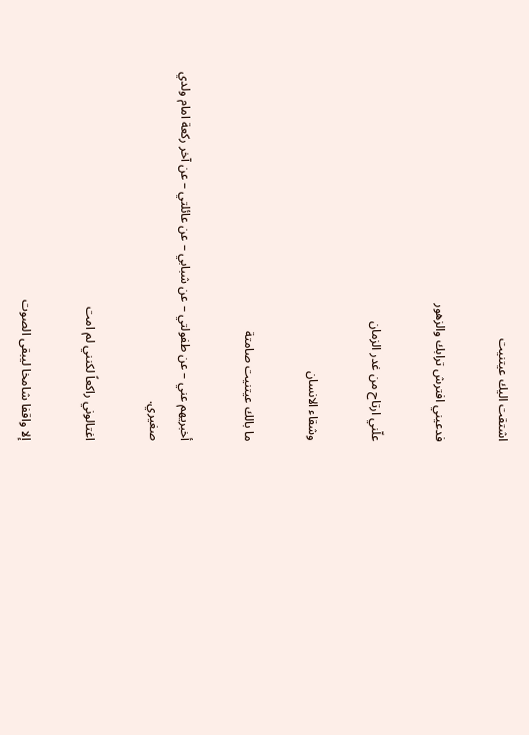اشتقت اليك عيتنيت

فدعيني افترش ترابك والزهور

علّني ارتاح من غدر الزمان

وشقاء الانسان

ما بالك عيتنيت صامتة

أخبريهم عني – عن طفولتي – عن شبابي – عن عائلتي – عن آخر ركعة امام ولدي صغيري.

اغتالوني راكعاً لكنني لم امت

إلا واقفا شامخا ليبقى الصوت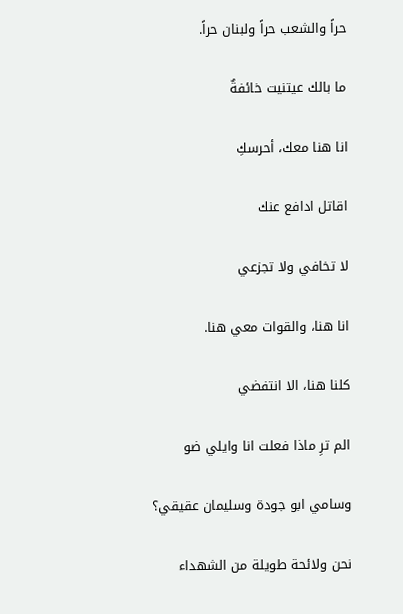حراً والشعب حراً ولبنان حراً.

ما بالك عيتنيت خائفةٌ

انا هنا معك، أحرسكِ

اقاتل ادافع عنك

لا تخافي ولا تجزعي

انا هنا، والقوات معي هنا.

كلنا هنا، الا انتفضي

الم ترِ ماذا فعلت انا وايلي ضو

وسامي ابو جودة وسليمان عقيقي؟

نحن ولائحة طويلة من الشهداء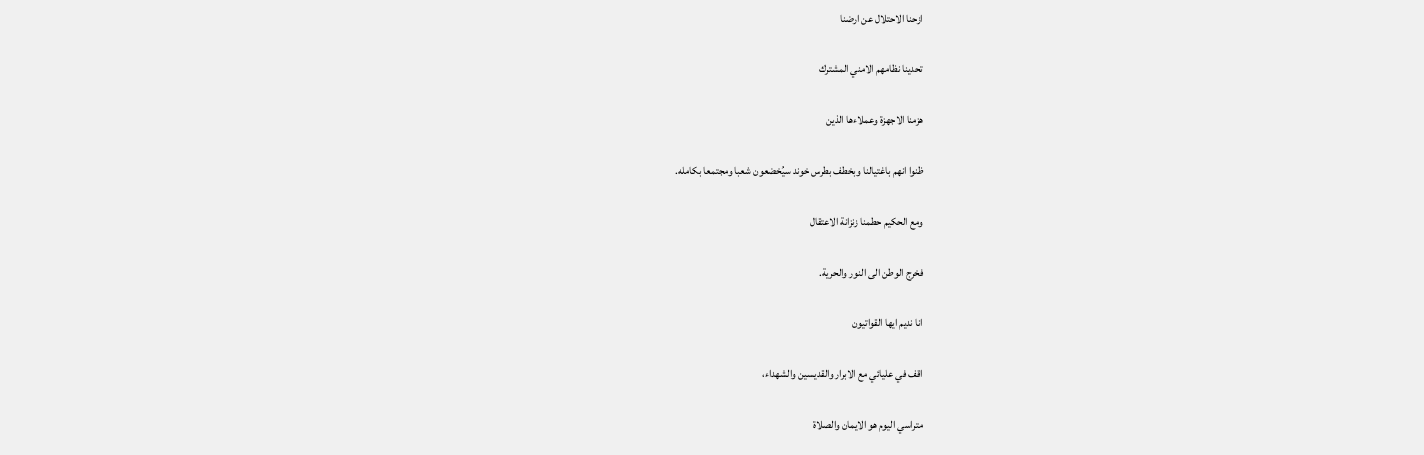ازحنا الاحتلال عن ارضنا

تحدينا نظامهم الامني المشترك

هزمنا الاجهزة وعملاءها الذين

ظنوا انهم باغتيالنا وبخطف بطرس خوند سيُخضعون شعبا ومجتمعا بكامله.

ومع الحكيم حطمنا زنزانة الاعتقال

فخرج الوطن الى النور والحرية.

انا نديم ايها القواتيون

اقف في عليائي مع الابرار والقديسين والشهداء،

متراسي اليوم هو الايمان والصلاة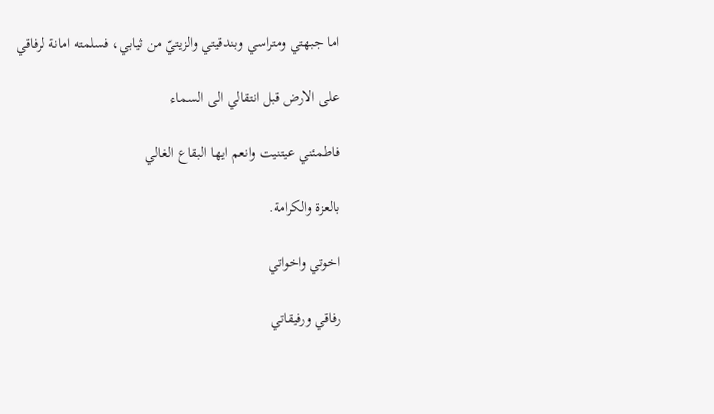اما جبهتي ومتراسي وبندقيتي والزيتيّ من ثيابي، فسلمته امانة لرفاقي

على الارض قبل انتقالي الى السماء

فاطمئني عيتنيت وانعم ايها البقاع الغالي

بالعزة والكرامة.

اخوتي واخواتي

رفاقي ورفيقاتي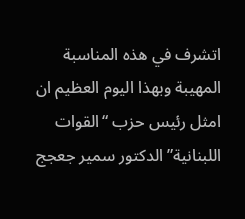اتشرف في هذه المناسبة المهيبة وبهذا اليوم العظيم ان امثل رئيس حزب “القوات اللبنانية” الدكتور سمير جعجج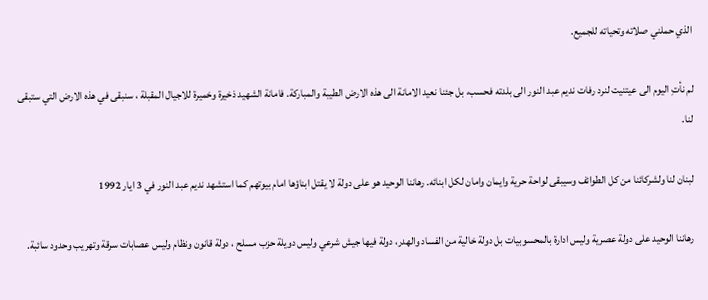الذي حملني صلاته وتحياته للجميع.

لم نأتِ اليوم الى عيتنيت لنرد رفات نديم عبد النور الى بلدته فحسب، بل جئنا نعيد الامانة الى هذه الارض الطيبة والمباركة. فامانة الشهيد ذخيرة وخميرة للاجيال المقبلة ، سنبقى في هذه الارض التي ستبقى لنا.

لبنان لنا ولشركائنا من كل الطوائف وسيبقى لواحة حرية وايمان وامان لكل ابنائه. رهاننا الوحيد هو على دولة لا يقتل ابناؤها امام بيوتهم كما استشهد نديم عبد النور في 3 ايار 1992

رهاننا الوحيد على دولة عصرية وليس ادارة بالمحسوبيات بل دولة خالية من الفساد والهدر، دولة فيها جيش شرعي وليس دويلة حزب مسلح ، دولة قانون ونظام وليس عصابات سرقة وتهريب وحدود سائبة.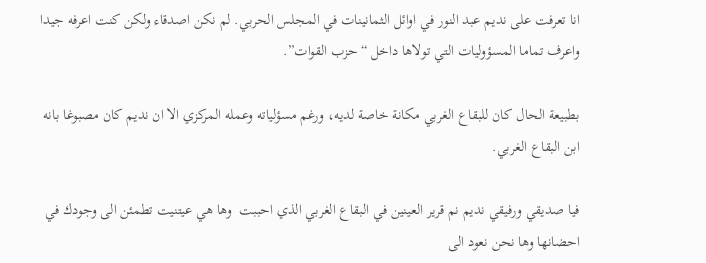انا تعرفت على نديم عبد النور في اوائل الثمانينات في المجلس الحربي. لم نكن اصدقاء ولكن كنت اعرفه جيدا واعرف تماما المسؤوليات التي تولاها داخل “حزب القوات”.

بطبيعة الحال كان للبقاع الغربي مكانة خاصة لديه، ورغم مسؤلياته وعمله المركزي الا ان نديم كان مصبوغا بانه ابن البقاع الغربي.

فيا صديقي ورفيقي نديم نم قرير العينين في البقاع الغربي الذي احببت  وها هي عيتنيت تطمئن الى وجودك في احضانها وها نحن نعود الى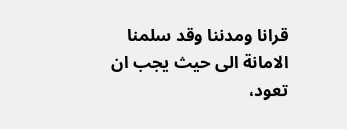قرانا ومدننا وقد سلمنا الامانة الى حيث يجب ان تعود،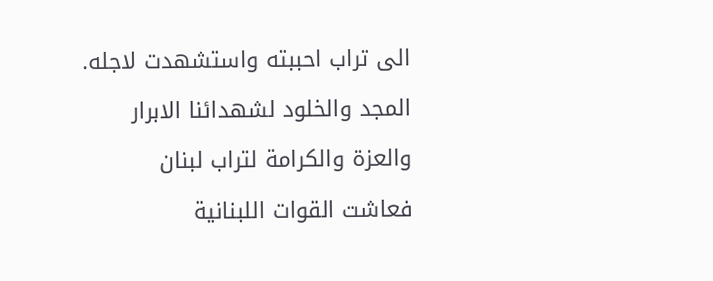الى تراب احببته واستشهدت لاجله.

المجد والخلود لشهدائنا الابرار

والعزة والكرامة لتراب لبنان

فعاشت القوات اللبنانية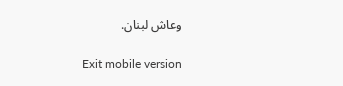وعاش لبنان.

Exit mobile version